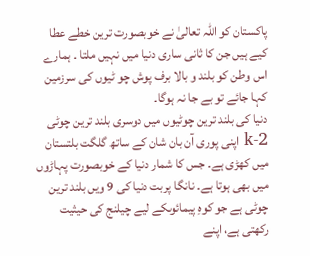پاکستان کو اللہ تعالیٰ نے خوبصورت ترین خطے عطا کیے ہیں جن کا ثانی ساری دنیا میں نہیں ملتا ۔ ہمارے اس وطن کو بلند و بالا برف پوش چو ٹیوں کی سرزمین کہا جائے تو بے جا نہ ہوگا۔
دنیا کی بلند ترین چوٹیوں میں دوسری بلند ترین چوٹی k-2 اپنی پوری آن بان شان کے ساتھ گلگت بلتستان میں کھڑی ہے۔ جس کا شمار دنیا کے خوبصورت پہاڑوں میں بھی ہوتا ہے۔ نانگا پربت دنیا کی 9 ویں بلند ترین چوٹی ہے جو کوہِ پیمائوںکے لیے چیلنج کی حیثیت رکھتی ہے، اپنے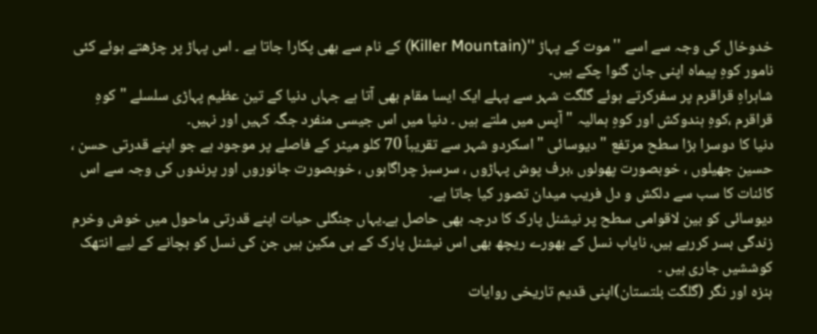خدوخال کی وجہ سے اسے ''موت کے پہاڑ ''(Killer Mountain) کے نام سے بھی پکارا جاتا ہے ۔ اس پہاڑ پر چڑھتے ہوئے کئی نامور کوہِ پیماہ اپنی جان گنوا چکے ہیں۔
شاہراہِ قراقرم پر سفرکرتے ہوئے گلگت شہر سے پہلے ایک ایسا مقام بھی آتا ہے جہاں دنیا کے تین عظیم پہاڑی سلسلے "کوہِ قراقرم ،کوہِ ہندوکش اور کوہِ ہمالیہ " آپس میں ملتے ہیں ۔ دنیا میں اس جیسی منفرد جگہ کہیں اور نہیں۔
دنیا کا دوسرا بڑا سطح مرتفع "دیوسائی " اسکردو شہر سے تقریباً 70 کلو میٹر کے فاصلے پر موجود ہے جو اپنے قدرتی حسن ، حسین جھیلوں ، خوبصورت پھولوں ،برف پوش پہاڑوں ، سرسبز چراگاہوں ، خوبصورت جانوروں اور پرندوں کی وجہ سے اس کائنات کا سب سے دلکش و دل فریب میدان تصور کیا جاتا ہے۔
دیوسائی کو بین لاقوامی سطح پر نیشنل پارک کا درجہ بھی حاصل ہے۔یہاں جنگلی حیات اپنے قدرتی ماحول میں خوش وخرم زندگی بسر کررہے ہیں، نایاب نسل کے بھورے ریچھ بھی اس نیشنل پارک کے ہی مکین ہیں جن کی نسل کو بچانے کے لیے انتھک کوششیں جاری ہیں ۔
ہنزہ اور نگر (گلگت بلتستان)اپنی قدیم تاریخی روایات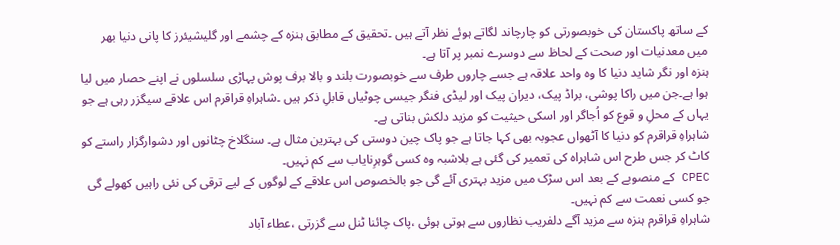کے ساتھ پاکستان کی خوبصورتی کو چارچاند لگاتے ہوئے نظر آتے ہیں ۔تحقیق کے مطابق ہنزہ کے چشمے اور گلیشیئرز کا پانی دنیا بھر میں معدنیات اور صحت کے لحاظ سے دوسرے نمبر پر آتا ہے۔
ہنزہ اور نگر شاید دنیا کا وہ واحد علاقہ ہے جسے چاروں طرف سے خوبصورت بلند و بالا برف پوش پہاڑی سلسلوں نے اپنے حصار میں لیا ہوا ہے۔جن میں راکا پوشی، براڈ پیک، دیران پیک اور لیڈی فنگر جیسی چوٹیاں قابلِ ذکر ہیں ۔شاہراہِ قراقرم اس علاقے سیگزر رہی ہے جو یہاں کے محلِ و قوع کو اُجاگر اور اسکی حیثیت کو مزید دلکش بناتی ہے۔
شاہراہِ قراقرم کو دنیا کا آٹھواں عجوبہ بھی کہا جاتا ہے جو پاک چین دوستی کی بہترین مثال ہے۔ سنگلاخ چٹانوں اور دشوارگزار راستے کو کاٹ کر جس طرح اس شاہراہ کی تعمیر کی گئی ہے بلاشبہ وہ کسی گوہرِنایاب سے کم نہیں۔
CPEC کے منصوبے کے بعد اس سڑک میں مزید بہتری آئے گی جو بالخصوص اس علاقے کے لوگوں کے لیے ترقی کی نئی راہیں کھولے گی جو کسی نعمت سے کم نہیں۔
شاہراہِ قراقرم ہنزہ سے مزید آگے دلفریب نظاروں سے ہوتی ہوئی ،پاک چائنا ٹنل سے گزرتی ،عطاء آباد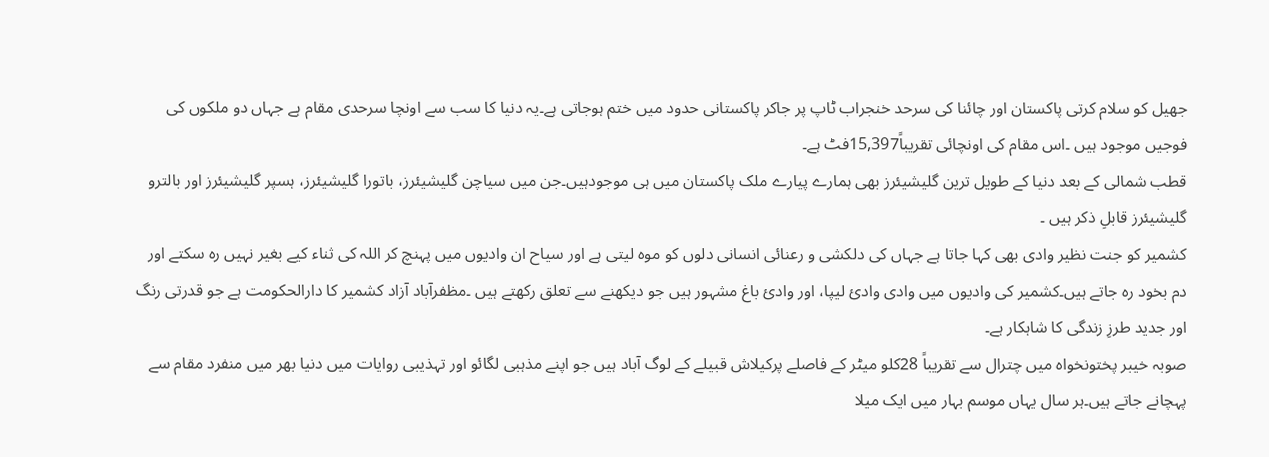جھیل کو سلام کرتی پاکستان اور چائنا کی سرحد خنجراب ٹاپ پر جاکر پاکستانی حدود میں ختم ہوجاتی ہے۔یہ دنیا کا سب سے اونچا سرحدی مقام ہے جہاں دو ملکوں کی فوجیں موجود ہیں ۔اس مقام کی اونچائی تقریباً15,397فٹ ہے۔
قطب شمالی کے بعد دنیا کے طویل ترین گلیشیئرز بھی ہمارے پیارے ملک پاکستان میں ہی موجودہیں۔جن میں سیاچن گلیشیئرز، باتورا گلیشیئرز، ہسپر گلیشیئرز اور بالترو گلیشیئرز قابلِ ذکر ہیں ۔
کشمیر کو جنت نظیر وادی بھی کہا جاتا ہے جہاں کی دلکشی و رعنائی انسانی دلوں کو موہ لیتی ہے اور سیاح ان وادیوں میں پہنچ کر اللہ کی ثناء کیے بغیر نہیں رہ سکتے اور دم بخود رہ جاتے ہیں۔کشمیر کی وادیوں میں وادی وادیٔ لیپا، اور وادیٔ باغ مشہور ہیں جو دیکھنے سے تعلق رکھتے ہیں ۔مظفرآباد آزاد کشمیر کا دارالحکومت ہے جو قدرتی رنگ اور جدید طرزِ زندگی کا شاہکار ہے۔
صوبہ خیبر پختونخواہ میں چترال سے تقریباً 28کلو میٹر کے فاصلے پرکیلاش قبیلے کے لوگ آباد ہیں جو اپنے مذہبی لگائو اور تہذیبی روایات میں دنیا بھر میں منفرد مقام سے پہچانے جاتے ہیں۔ہر سال یہاں موسم بہار میں ایک میلا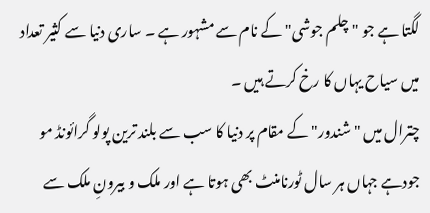لگتا ہے جو "چلم جوشی" کے نام سے مشہور ہے ۔ ساری دنیا سے کثیر تعداد میں سیاح یہاں کا رخ کرتے ہیں ۔
چترال میں " شندور" کے مقام پر دنیا کا سب سے بلند ترین پولو گرائونڈ مو جودہے جہاں ہر سال ٹورنامنٹ بھی ہوتا ہے اور ملک و بیرونِ ملک سے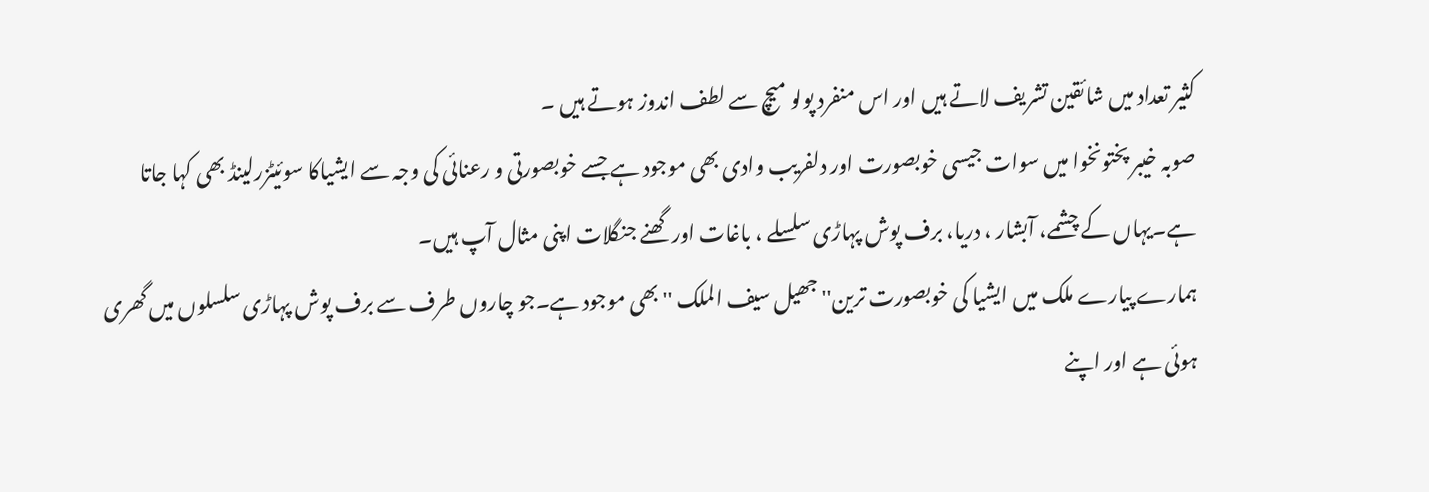کثیر تعداد میں شائقین تشریف لاتے ہیں اور اس منفرد پولو میچ سے لطف اندوز ہوتے ہیں ۔
صوبہ خیبر پختونخوا میں سوات جیسی خوبصورت اور دلفریب وادی بھی موجود ہے جسے خوبصورتی و رعنائی کی وجہ سے ایشیاکا سوئیٹزرلینڈ بھی کہا جاتا ہے۔یہاں کے چشمے، آبشار ، دریا، برف پوش پہاڑی سلسلے ، باغات اور گھنے جنگلات اپنی مثال آپ ہیں۔
ہمارے پیارے ملک میں ایشیا کی خوبصورت ترین''جھیل سیف الملک ''بھی موجود ہے۔جو چاروں طرف سے برف پوش پہاڑی سلسلوں میں گھری ہوئی ہے اور اپنے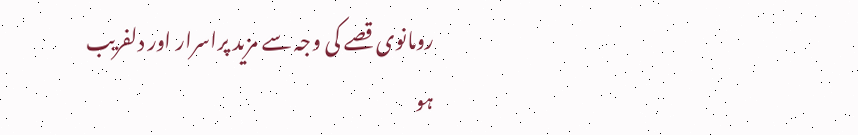رومانوی قصے کی وجہ سے مزید پراسرار اور دلفریب ہو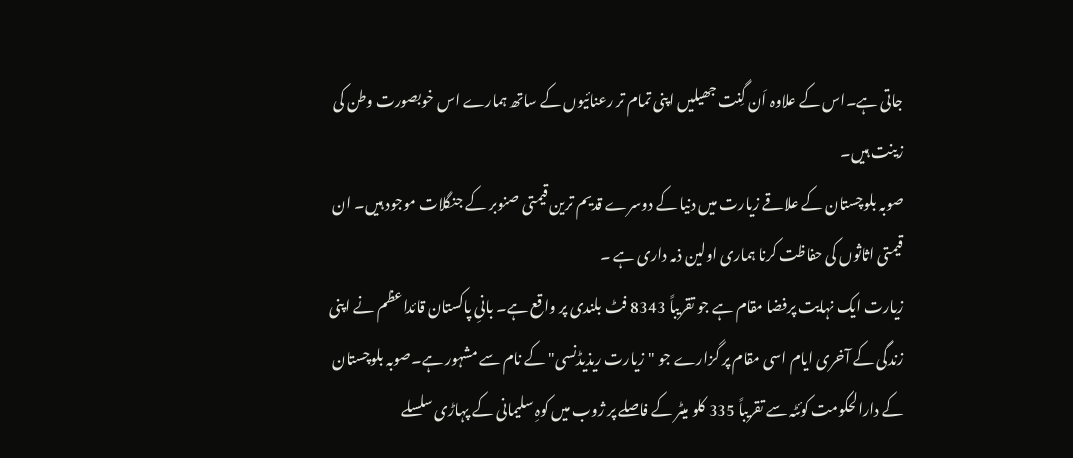جاتی ہے۔اس کے علاوہ اَن گِنت جھیلیں اپنی تمام تر رعنائیوں کے ساتھ ہمارے اس خوبصورت وطن کی زینت ہیں۔
صوبہ بلوچستان کے علاقے زیارت میں دنیا کے دوسرے قدیم ترین قیمتی صنوبر کے جنگلات موجود ہیں۔ ان قیمتی اثاثوں کی حفاظت کرنا ہماری اولین ذمہ داری ہے ۔
زیارت ایک نہایت پرفضا مقام ہے جو تقریباً 8343 فٹ بلندی پر واقع ہے۔ بانیِ پاکستان قائداعظم نے اپنی زندگی کے آخری ایام اسی مقام پر گزارے جو "زیارت ریذیڈنسی" کے نام سے مشہور ہے۔صوبہ بلوچستان کے دارالحکومت کوئٹہ سے تقریباً 335 کلو میٹر کے فاصلے پر ژوب میں کوہِ سلیمانی کے پہاڑی سلسلے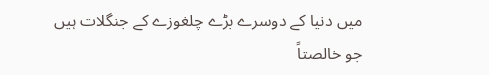میں دنیا کے دوسرے بڑے چلغوزے کے جنگلات ہیں جو خالصتاً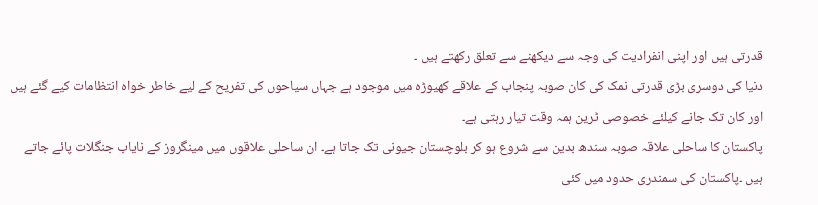قدرتی ہیں اور اپنی انفرادیت کی وجہ سے دیکھنے سے تعلق رکھتے ہیں ۔
دنیا کی دوسری بڑی قدرتی نمک کی کان صوبہ پنجاب کے علاقے کھیوڑہ میں موجود ہے جہاں سیاحوں کی تفریح کے لیے خاطر خواہ انتظامات کیے گئے ہیں اور کان تک جانے کیلئے خصوصی ٹرین ہمہ وقت تیار رہتی ہے۔
پاکستان کا ساحلی علاقہ صوبہ سندھ بدین سے شروع ہو کر بلوچستان جیونی تک جاتا ہے۔ ان ساحلی علاقوں میں مینگروز کے نایاب جنگلات پائے جاتے ہیں ۔پاکستان کی سمندری حدود میں کئی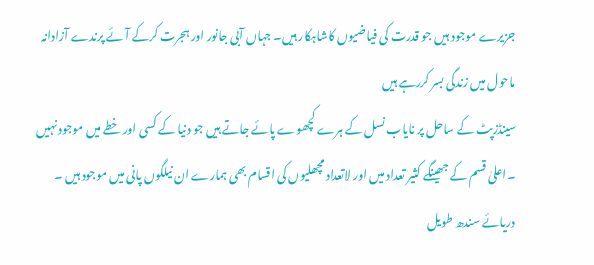جزیرے موجود ہیں جو قدرت کی فیاضیوں کاشاہکار ہیں۔ جہاں آبی جانور اور ہجرت کرکے آئے پرندے آزادانہ ماحول میں زندگی بسر کررہے ہیں
سینڈزپٹ کے ساحل پر نایاب نسل کے ہرے کچھوے پائے جاتے ہیں جو دنیا کے کسی اور خطے میں موجود نہیں ۔اعلیٰ قسم کے جھینگے کثیر تعداد میں اور لاتعداد مچھلیوں کی اقسام بھی ہمارے ان نیلگوں پانی میں موجود ہیں ۔
دریائے سندھ طویل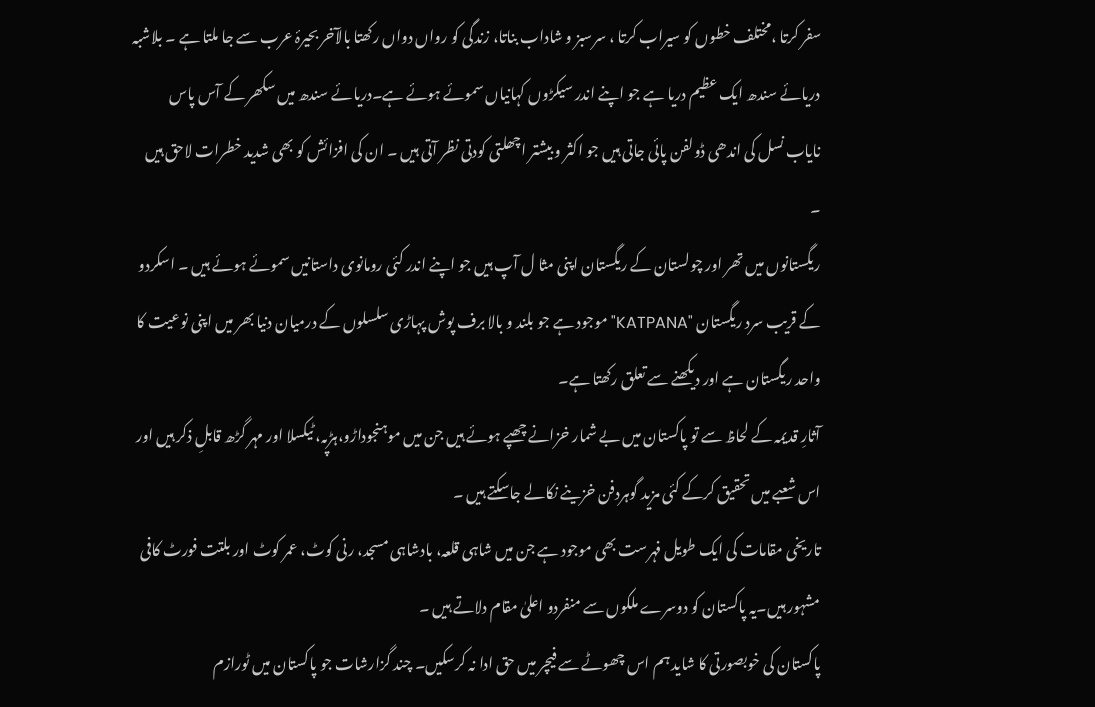سفر کرتا ،مختلف خطوں کو سیراب کرتا ، سرسبز و شاداب بناتا، زندگی کو رواں دواں رکھتا بالآخر بحیرۂ عرب سے جا ملتا ہے ۔ بلاشبہ دریائے سندھ ایک عظیم دریا ہے جو اپنے اندر سیکڑوں کہانیاں سموئے ہوئے ہے۔دریائے سندھ میں سکھر کے آس پاس نایاب نسل کی اندھی ڈولفن پائی جاتی ہیں جو اکثر و بیشتر اچھلتی کودتی نظر آتی ہیں ۔ ان کی افزائش کو بھی شدید خطرات لاحق ہیں ۔
ریگستانوں میں تھر اور چولستان کے ریگستان اپنی مثا ل آپ ہیں جو اپنے اندر کئی رومانوی داستانیں سموئے ہوئے ہیں ۔ اسکردو کے قریب سرد ریگستان "KATPANA" موجود ہے جو بلند و بالا برف پوش پہاڑی سلسلوں کے درمیان دنیا بھر میں اپنی نوعیت کا واحد ریگستان ہے اور دیکھنے سے تعلق رکھتا ہے۔
آثارِ قدیمہ کے لحاظ سے تو پاکستان میں بے شمار خزانے چھپے ہوئے ہیں جن میں موہنجوداڑو،ہڑپہ، ٹیکسلا اور مہر گڑھ قابلِ ذکر ہیں اور اس شعبے میں تحقیق کرکے کئی مزید گوہردفن خزینے نکالے جاسکتے ہیں ۔
تاریخی مقامات کی ایک طویل فہرست بھی موجود ہے جن میں شاہی قلعہ، بادشاہی مسجد، رنی کوٹ، عمر کوٹ اور بلتت فورٹ کافی مشہور ہیں۔یہ پاکستان کو دوسرے ملکوں سے منفردو اعلیٰ مقام دلاتے ہیں ۔
پاکستان کی خوبصورتی کا شاید ہم اس چھوٹے سے فیچر میں حق ادا نہ کرسکیں۔ چند گزارشات جو پاکستان میں ٹورازم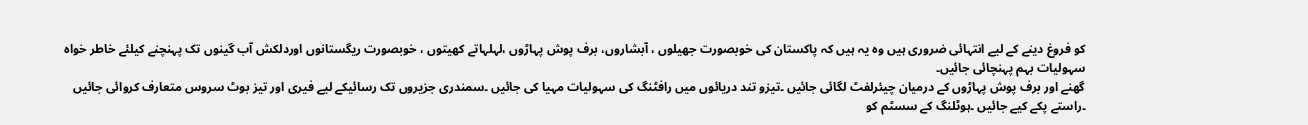کو فروغ دینے کے لیے انتہائی ضروری ہیں وہ یہ ہیں کہ پاکستان کی خوبصورت جھیلوں ، آبشاروں، برف پوش پہاڑوں ،لہلہاتے کھیتوں ، خوبصورت ریگستانوں اوردلکش آب گینوں تک پہنچنے کیلئے خاطر خواہ سہولیات بہم پہنچائی جائیں۔
گھنے اور برف پوش پہاڑوں کے درمیان چیئرلفٹ لگائی جائیں ۔تیزو تند دریائوں میں رافٹنگ کی سہولیات مہیا کی جائیں ۔سمندری جزیروں تک رسائیکے لیے فیری اور تیز بوٹ سروس متعارف کروائی جائیں ۔راستے پکے کیے جائیں ۔ہوٹلنگ کے سسٹم کو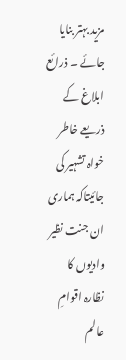مزید بہتر بنایا جائے ۔ ذرائع ابلاغ کے ذریعے خاطر خواہ تشہیر کی جائیتاکہ ہماری ان جنت نظیر وادیوں کا نظارہ اقوامِ عالم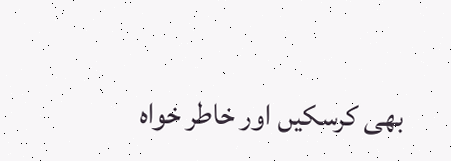بھی کرسکیں اور خاطر خواہ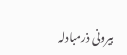بیرونی ذرمبادلہ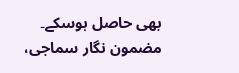بھی حاصل ہوسکے۔
مضمون نگار سماجی،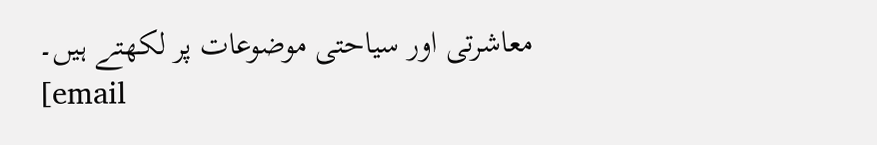معاشرتی اور سیاحتی موضوعات پر لکھتے ہیں۔
[email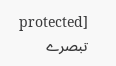protected]
تبصرے